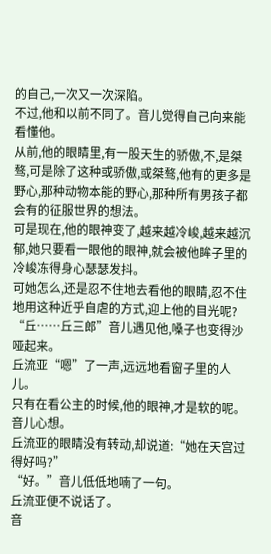的自己,一次又一次深陷。
不过,他和以前不同了。音儿觉得自己向来能看懂他。
从前,他的眼睛里,有一股天生的骄傲,不,是桀骜,可是除了这种或骄傲,或桀骜,他有的更多是野心,那种动物本能的野心,那种所有男孩子都会有的征服世界的想法。
可是现在,他的眼神变了,越来越冷峻,越来越沉郁,她只要看一眼他的眼神,就会被他眸子里的冷峻冻得身心瑟瑟发抖。
可她怎么,还是忍不住地去看他的眼睛,忍不住地用这种近乎自虐的方式,迎上他的目光呢?
“丘……丘三郎”音儿遇见他,嗓子也变得沙哑起来。
丘流亚“嗯”了一声,远远地看窗子里的人儿。
只有在看公主的时候,他的眼神,才是软的呢。音儿心想。
丘流亚的眼睛没有转动,却说道:“她在天宫过得好吗?”
“好。”音儿低低地喃了一句。
丘流亚便不说话了。
音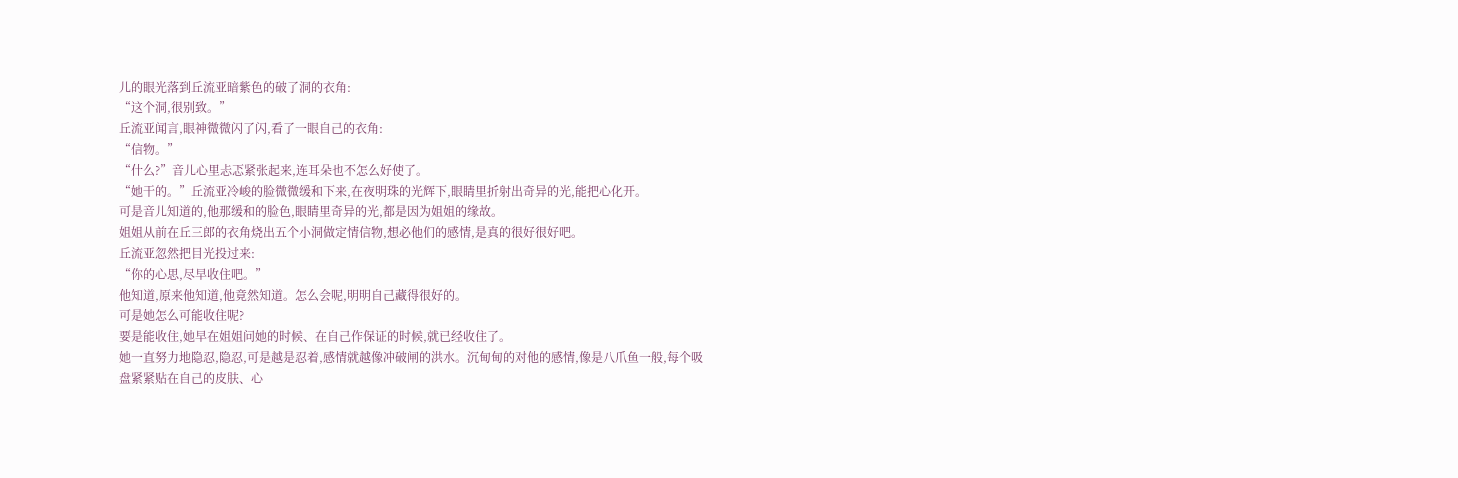儿的眼光落到丘流亚暗紫色的破了洞的衣角:
“这个洞,很别致。”
丘流亚闻言,眼神微微闪了闪,看了一眼自己的衣角:
“信物。”
“什么?”音儿心里忐忑紧张起来,连耳朵也不怎么好使了。
“她干的。”丘流亚冷峻的脸微微缓和下来,在夜明珠的光辉下,眼睛里折射出奇异的光,能把心化开。
可是音儿知道的,他那缓和的脸色,眼睛里奇异的光,都是因为姐姐的缘故。
姐姐从前在丘三郎的衣角烧出五个小洞做定情信物,想必他们的感情,是真的很好很好吧。
丘流亚忽然把目光投过来:
“你的心思,尽早收住吧。”
他知道,原来他知道,他竟然知道。怎么会呢,明明自己藏得很好的。
可是她怎么可能收住呢?
要是能收住,她早在姐姐问她的时候、在自己作保证的时候,就已经收住了。
她一直努力地隐忍,隐忍,可是越是忍着,感情就越像冲破闸的洪水。沉甸甸的对他的感情,像是八爪鱼一般,每个吸盘紧紧贴在自己的皮肤、心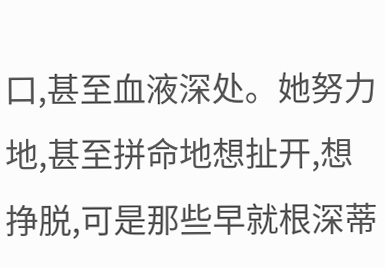口,甚至血液深处。她努力地,甚至拼命地想扯开,想挣脱,可是那些早就根深蒂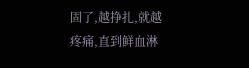固了,越挣扎,就越疼痛,直到鲜血淋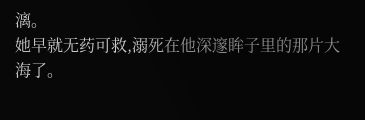漓。
她早就无药可救,溺死在他深邃眸子里的那片大海了。